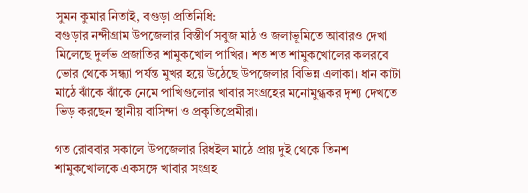সুমন কুমার নিতাই, বগুড়া প্রতিনিধি:
বগুড়ার নন্দীগ্রাম উপজেলার বিস্তীর্ণ সবুজ মাঠ ও জলাভূমিতে আবারও দেখা মিলেছে দুর্লভ প্রজাতির শামুকখোল পাখির। শত শত শামুকখোলের কলরবে ভোর থেকে সন্ধ্যা পর্যন্ত মুখর হয়ে উঠেছে উপজেলার বিভিন্ন এলাকা। ধান কাটা মাঠে ঝাঁকে ঝাঁকে নেমে পাখিগুলোর খাবার সংগ্রহের মনোমুগ্ধকর দৃশ্য দেখতে ভিড় করছেন স্থানীয় বাসিন্দা ও প্রকৃতিপ্রেমীরা।

গত রোববার সকালে উপজেলার রিধইল মাঠে প্রায় দুই থেকে তিনশ শামুকখোলকে একসঙ্গে খাবার সংগ্রহ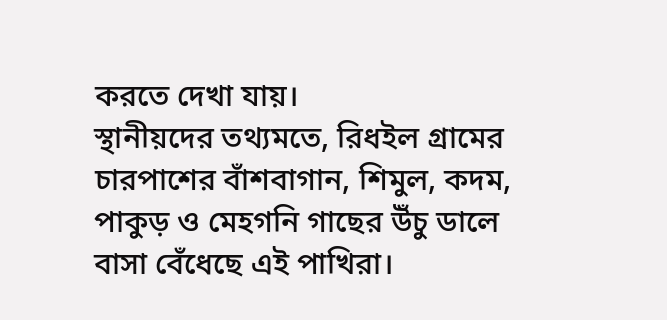করতে দেখা যায়।
স্থানীয়দের তথ্যমতে, রিধইল গ্রামের চারপাশের বাঁশবাগান, শিমুল, কদম, পাকুড় ও মেহগনি গাছের উঁচু ডালে বাসা বেঁধেছে এই পাখিরা।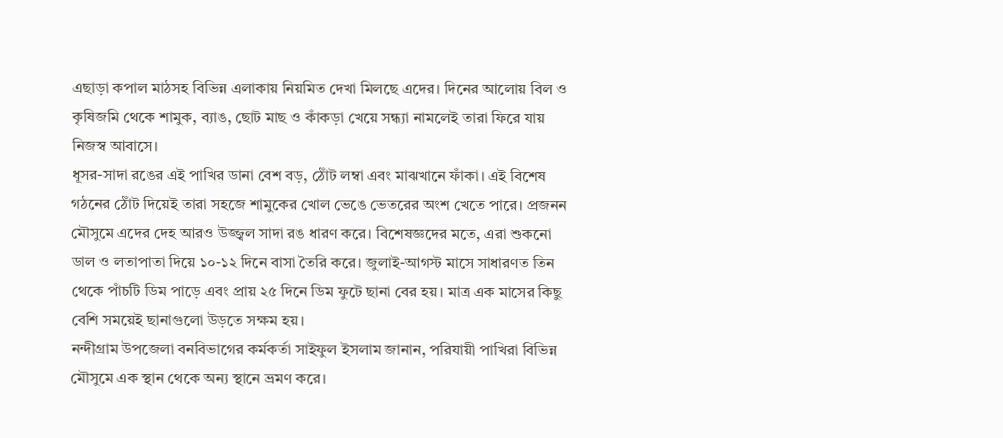এছাড়া কপাল মাঠসহ বিভিন্ন এলাকায় নিয়মিত দেখা মিলছে এদের। দিনের আলোয় বিল ও কৃষিজমি থেকে শামুক, ব্যাঙ, ছোট মাছ ও কাঁকড়া খেয়ে সন্ধ্যা নামলেই তারা ফিরে যায় নিজস্ব আবাসে।
ধূসর-সাদা রঙের এই পাখির ডানা বেশ বড়, ঠোঁট লম্বা এবং মাঝখানে ফাঁকা। এই বিশেষ গঠনের ঠোঁট দিয়েই তারা সহজে শামুকের খোল ভেঙে ভেতরের অংশ খেতে পারে। প্রজনন মৌসুমে এদের দেহ আরও উজ্জ্বল সাদা রঙ ধারণ করে। বিশেষজ্ঞদের মতে, এরা শুকনো ডাল ও লতাপাতা দিয়ে ১০-১২ দিনে বাসা তৈরি করে। জুলাই-আগস্ট মাসে সাধারণত তিন থেকে পাঁচটি ডিম পাড়ে এবং প্রায় ২৫ দিনে ডিম ফুটে ছানা বের হয়। মাত্র এক মাসের কিছু বেশি সময়েই ছানাগুলো উড়তে সক্ষম হয়।
নন্দীগ্রাম উপজেলা বনবিভাগের কর্মকর্তা সাইফুল ইসলাম জানান, পরিযায়ী পাখিরা বিভিন্ন মৌসুমে এক স্থান থেকে অন্য স্থানে ভ্রমণ করে।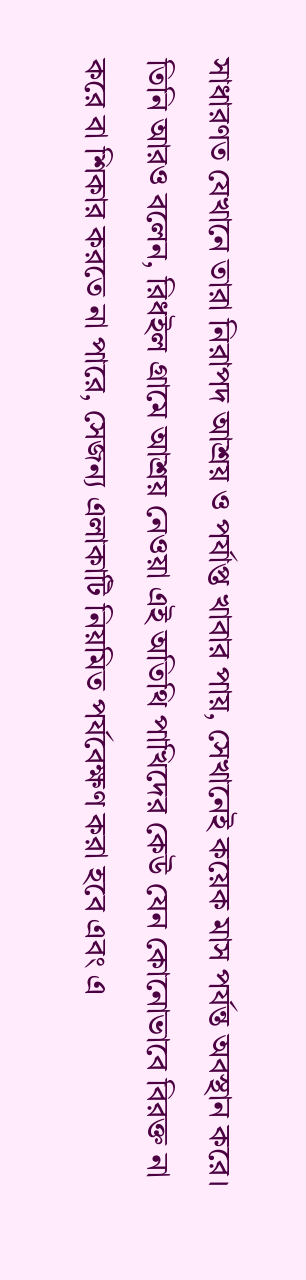সাধারণত যেখানে তারা নিরাপদ আশ্রয় ও পর্যাপ্ত খাবার পায়, সেখানেই কয়েক মাস পর্যন্ত অবস্থান করে। তিনি আরও বলেন, রিধইল গ্রামে আশ্রয় নেওয়া এই অতিথি পাখিদের কেউ যেন কোনোভাবে বিরক্ত না করে বা শিকার করতে না পারে, সেজন্য এলাকাটি নিয়মিত পর্যবেক্ষণ করা হবে এবং এ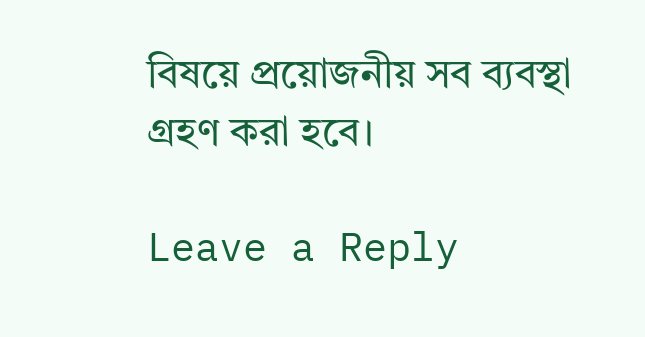বিষয়ে প্রয়োজনীয় সব ব্যবস্থা গ্রহণ করা হবে।

Leave a Reply